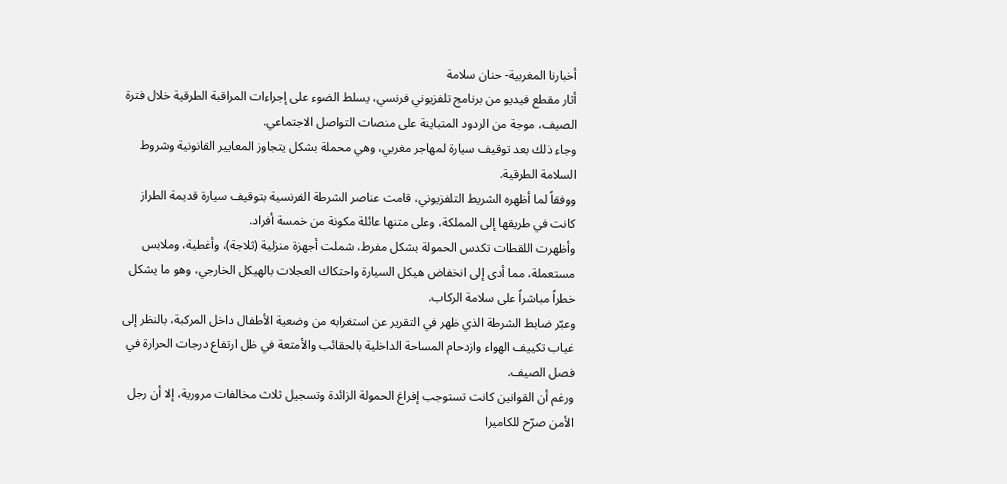أخبارنا المغربية- حنان سلامة
أثار مقطع فيديو من برنامج تلفزيوني فرنسي، يسلط الضوء على إجراءات المراقبة الطرقية خلال فترة الصيف، موجة من الردود المتباينة على منصات التواصل الاجتماعي.
وجاء ذلك بعد توقيف سيارة لمهاجر مغربي، وهي محملة بشكل يتجاوز المعايير القانونية وشروط السلامة الطرقية.
ووفقاً لما أظهره الشريط التلفزيوني، قامت عناصر الشرطة الفرنسية بتوقيف سيارة قديمة الطراز كانت في طريقها إلى المملكة، وعلى متنها عائلة مكونة من خمسة أفراد.
وأظهرت اللقطات تكدس الحمولة بشكل مفرط، شملت أجهزة منزلية (ثلاجة)، وأغطية، وملابس مستعملة، مما أدى إلى انخفاض هيكل السيارة واحتكاك العجلات بالهيكل الخارجي، وهو ما يشكل خطراً مباشراً على سلامة الركاب.
وعبّر ضابط الشرطة الذي ظهر في التقرير عن استغرابه من وضعية الأطفال داخل المركبة، بالنظر إلى غياب تكييف الهواء وازدحام المساحة الداخلية بالحقائب والأمتعة في ظل ارتفاع درجات الحرارة في فصل الصيف.
ورغم أن القوانين كانت تستوجب إفراغ الحمولة الزائدة وتسجيل ثلاث مخالفات مرورية، إلا أن رجل الأمن صرّح للكاميرا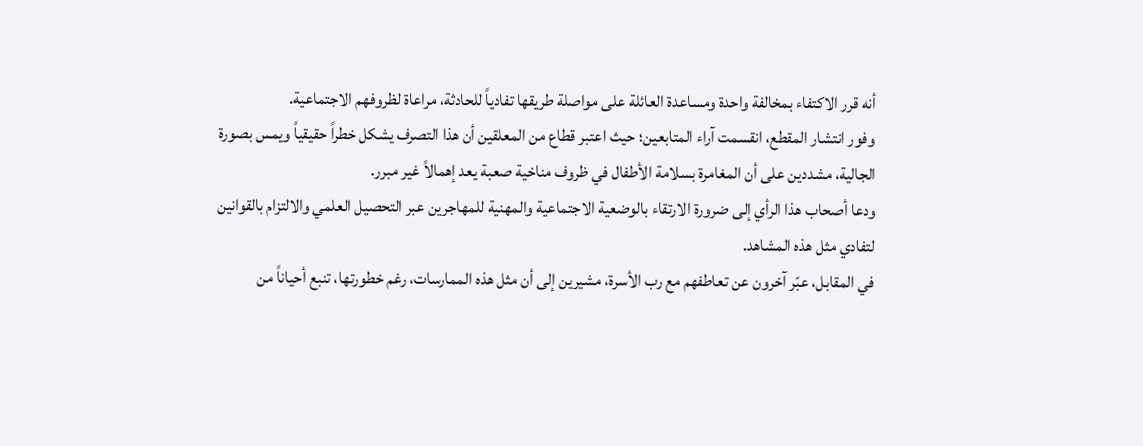أنه قرر الاكتفاء بمخالفة واحدة ومساعدة العائلة على مواصلة طريقها تفادياً للحادثة، مراعاة لظروفهم الاجتماعية.
وفور انتشار المقطع، انقسمت آراء المتابعين؛ حيث اعتبر قطاع من المعلقين أن هذا التصرف يشكل خطراً حقيقياً ويمس بصورة الجالية، مشددين على أن المغامرة بسلامة الأطفال في ظروف مناخية صعبة يعد إهمالاً غير مبرر.
ودعا أصحاب هذا الرأي إلى ضرورة الارتقاء بالوضعية الاجتماعية والمهنية للمهاجرين عبر التحصيل العلمي والالتزام بالقوانين لتفادي مثل هذه المشاهد.
في المقابل، عبّر آخرون عن تعاطفهم مع رب الأسرة، مشيرين إلى أن مثل هذه الممارسات، رغم خطورتها، تنبع أحياناً من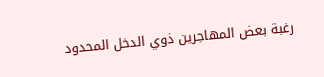رغبة بعض المهاجرين ذوي الدخل المحدود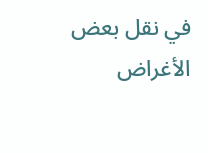في نقل بعض الأغراض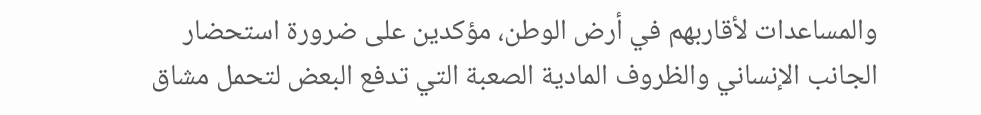والمساعدات لأقاربهم في أرض الوطن، مؤكدين على ضرورة استحضار الجانب الإنساني والظروف المادية الصعبة التي تدفع البعض لتحمل مشاق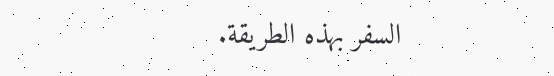السفر بهذه الطريقة.